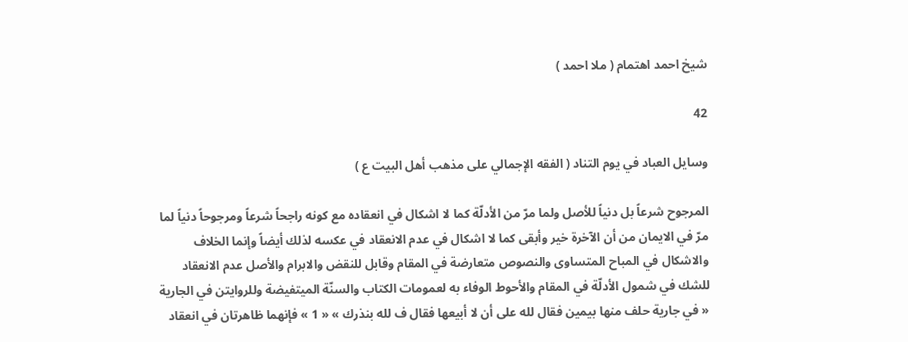شيخ احمد اهتمام ( ملا احمد )

42

وسايل العباد في يوم التناد ( الفقه الإجمالي على مذهب أهل البيت ع )

المرجوح شرعاً بل دنياً للأصل ولما مرّ من الأدلّة كما لا اشكال في انعقاده مع كونه راجحاً شرعاً ومرجوحاً دنياً لما مرّ في الايمان من أن الآخرة خير وأبقى كما لا اشكال في عدم الانعقاد في عكسه لذلك أيضاً وإنما الخلاف والاشكال في المباح المتساوى والنصوص متعارضة في المقام وقابل للنقض والابرام والأصل عدم الانعقاد للشك في شمول الأدلّة في المقام والأحوط الوفاء به لعمومات الكتاب والسنّة الميتفيضة وللروايتن في الجارية « في جارية حلف منها بيمين فقال لله على أن لا أبيعها فقال ف لله بنذرك » « 1 » فإنهما ظاهرتان في انعقاد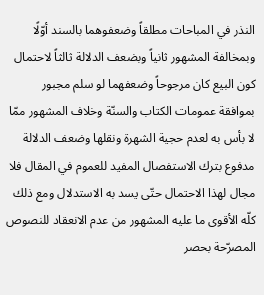النذر في المباحات مطلقاً وضعفوهما بالسند أوّلًا وبمخالفة المشهور ثانياً وبضعف الدلالة ثالثاً لاحتمال كون البيع كان مرجوحاً وضعفهما لو سلم مجبور بموافقة عمومات الكتاب والسنّة وخلاف المشهور ممّا لا بأس به لعدم حجية الشهرة ونقلها وضعف الدلالة مدفوع بترك الاستفصال المفيد للعموم في المقال فلا مجال لهذا الاحتمال حتّى يسد به الاستدلال ومع ذلك كلّه الأقوى ما عليه المشهور من عدم الانعقاد للنصوص المصرّحة بحصر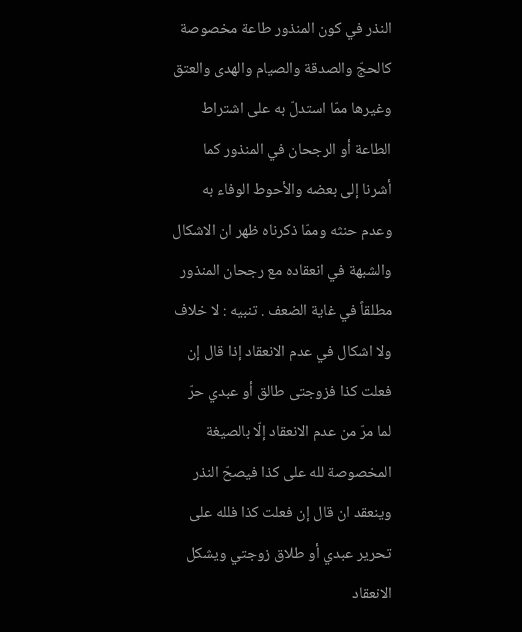النذر في كون المنذور طاعة مخصوصة كالحجّ والصدقة والصيام والهدى والعتق وغيرها ممّا استدلّ به على اشتراط الطاعة أو الرجحان في المنذور كما أشرنا إلى بعضه والأحوط الوفاء به وعدم حنثه وممّا ذكرناه ظهر ان الاشكال والشبهة في انعقاده مع رجحان المنذور مطلقاً في غاية الضعف . تنبيه : لا خلاف ولا اشكال في عدم الانعقاد إذا قال إن فعلت كذا فزوجتى طالق أو عبدي حرّ لما مرّ من عدم الانعقاد إلّا بالصيغة المخصوصة لله على كذا فيصحّ النذر وينعقد ان قال إن فعلت كذا فلله على تحرير عبدي أو طلاق زوجتي ويشكل الانعقاد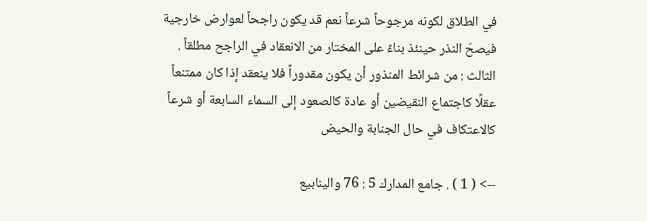في الطلاق لكونه مرجوحاً شرعاً نعم قد يكون راجحاً لعوارض خارجية فيصحّ النذر حينئذ بناءً على المختار من الانعقاد في الراجح مطلقاً . الثالث : من شرائط المنذور أن يكون مقدوراً فلا ينعقد إذا كان ممتنعاً عقلًا كاجتماع النقيضين أو عادة كالصعود إلى السماء السابعة أو شرعاً كالاعتكاف في حال الجنابة والحيض

--> ( 1 ) . جامع المدارك 5 : 76 والينابيع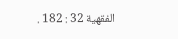الفقهية 32 : 182 .